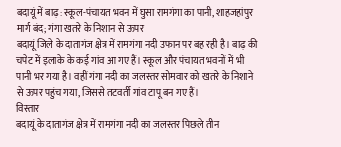बदायूं में बाढ़: स्कूल-पंचायत भवन में घुसा रामगंगा का पानी, शाहजहांपुर मार्ग बंद; गंगा खतरे के निशान से ऊपर
बदायूं जिले के दातागंज क्षेत्र में रामगंगा नदी उफान पर बह रही है। बाढ़ की चपेट में इलाके के कई गांव आ गए हैं। स्कूल और पंचायत भवनों में भी पानी भर गया है। वहीं गंगा नदी का जलस्तर सोमवार को खतरे के निशाने से ऊपर पहुंच गया, जिससे तटवर्ती गांव टापू बन गए हैं।
विस्तार
बदायूं के दातागंज क्षेत्र में रामगंगा नदी का जलस्तर पिछले तीन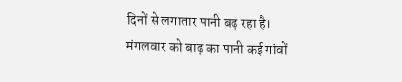दिनों से लगातार पानी बढ़ रहा है। मंगलवार को बाढ़ का पानी कई गांवों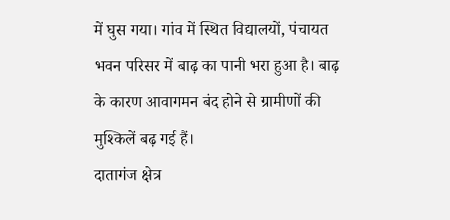में घुस गया। गांव में स्थित विद्यालयों, पंचायत भवन परिसर में बाढ़ का पानी भरा हुआ है। बाढ़ के कारण आवागमन बंद होने से ग्रामीणों की मुश्किलें बढ़ गई हैं।
दातागंज क्षेत्र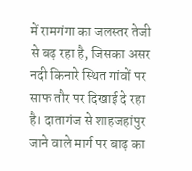में रामगंगा का जलस्तर तेजी से बढ़ रहा है, जिसका असर नदी किनारे स्थित गांवों पर साफ तौर पर दिखाई दे रहा है। दातागंज से शाहजहांपुर जाने वाले मार्ग पर बाढ़ का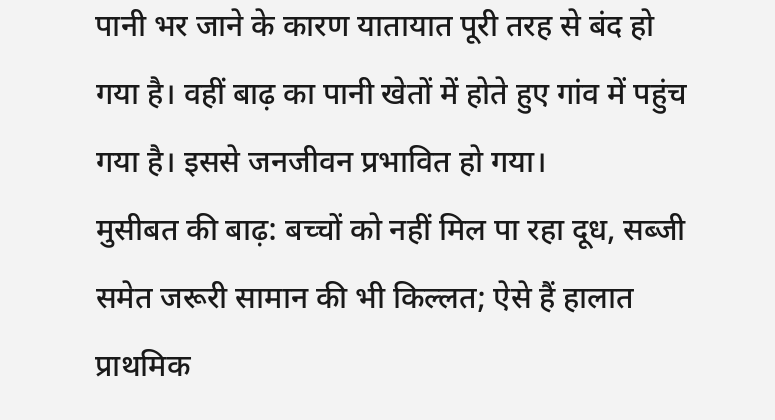पानी भर जाने के कारण यातायात पूरी तरह से बंद हो गया है। वहीं बाढ़ का पानी खेतों में होते हुए गांव में पहुंच गया है। इससे जनजीवन प्रभावित हो गया।
मुसीबत की बाढ़: बच्चों को नहीं मिल पा रहा दूध, सब्जी समेत जरूरी सामान की भी किल्लत; ऐसे हैं हालात
प्राथमिक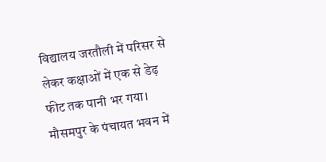विद्यालय जरतौली में परिसर से लेकर कक्षाओं में एक से डेढ़ फीट तक पानी भर गया। मौसमपुर के पंचायत भवन में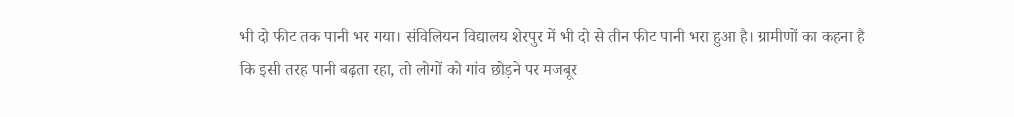भी दो फीट तक पानी भर गया। संविलियन विद्यालय शेरपुर में भी दो से तीन फीट पानी भरा हुआ है। ग्रामीणों का कहना है कि इसी तरह पानी बढ़ता रहा, तो लोगों को गांव छोड़ने पर मजबूर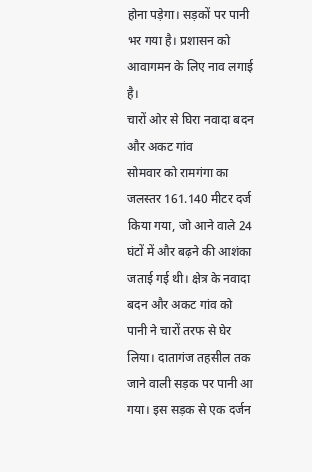होना पड़ेगा। सड़कों पर पानी भर गया है। प्रशासन को आवागमन के लिए नाव लगाई है।
चारों ओर से घिरा नवादा बदन और अकट गांव
सोमवार को रामगंगा का जलस्तर 161.140 मीटर दर्ज किया गया, जो आने वाले 24 घंटों में और बढ़ने की आशंका जताई गई थी। क्षेत्र के नवादा बदन और अकट गांव को पानी ने चारों तरफ से घेर लिया। दातागंज तहसील तक जाने वाली सड़क पर पानी आ गया। इस सड़क से एक दर्जन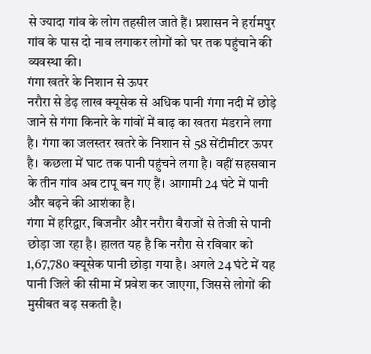से ज्यादा गांव के लोग तहसील जाते हैं। प्रशासन ने हर्रामपुर गांव के पास दो नाव लगाकर लोगों को घर तक पहुंचाने की व्यवस्था की।
गंगा खतरे के निशान से ऊपर
नरौरा से डेढ़ लाख क्यूसेक से अधिक पानी गंगा नदी में छोड़े जाने से गंगा किनारे के गांवों में बाढ़ का खतरा मंडराने लगा है। गंगा का जलस्तर खतरे के निशान से 58 सेंटीमीटर ऊपर है। कछला में घाट तक पानी पहुंचने लगा है। वहीं सहसवान के तीन गांव अब टापू बन गए हैं। आगामी 24 घंटे में पानी और बढ़ने की आशंका है।
गंगा में हरिद्वार, बिजनौर और नरौरा बैराजों से तेजी से पानी छोड़ा जा रहा है। हालत यह है कि नरौरा से रविवार को 1,67,780 क्यूसेक पानी छोड़ा गया है। अगले 24 घंटे में यह पानी जिले की सीमा में प्रवेश कर जाएगा, जिससे लोगों की मुसीबत बढ़ सकती है।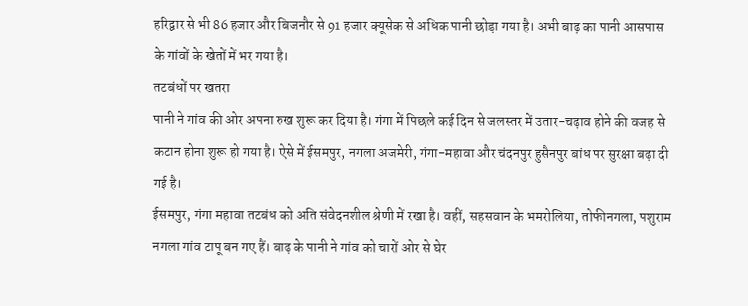हरिद्वार से भी 86 हजार और बिजनौर से 91 हजार क्यूसेक से अधिक पानी छोड़ा गया है। अभी बाढ़ का पानी आसपास के गांवों के खेतों में भर गया है।
तटबंधों पर खतरा
पानी ने गांव की ओर अपना रुख शुरू कर दिया है। गंगा में पिछले कई दिन से जलस्तर में उतार-चढ़ाव होने की वजह से कटान होना शुरू हो गया है। ऐसे में ईसमपुर, नगला अजमेरी, गंगा-महावा और चंदनपुर हुसैनपुर बांध पर सुरक्षा बढ़ा दी गई है।
ईसमपुर, गंगा महावा तटबंध को अति संवेदनशील श्रेणी में रखा है। वहीं, सहसवान के भमरोलिया, तोफीनगला, पशुराम नगला गांव टापू बन गए हैं। बाढ़ के पानी ने गांव को चारों ओर से घेर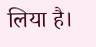लिया है।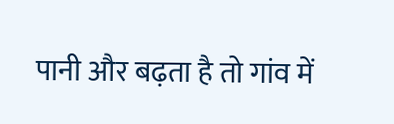पानी और बढ़ता है तो गांव में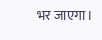भर जाएगा।